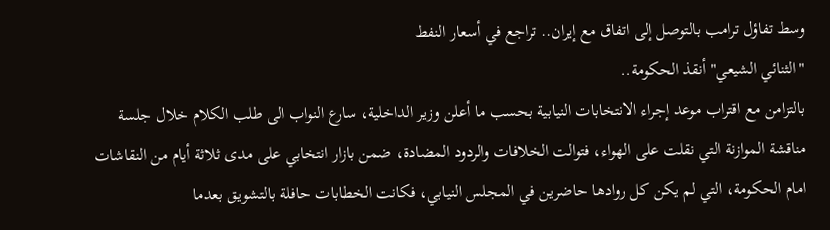وسط تفاؤل ترامب بالتوصل إلى اتفاق مع إيران.. تراجع في أسعار النفط
"الثنائي الشيعي" أنقذ الحكومة..
بالتزامن مع اقتراب موعد إجراء الانتخابات النيابية بحسب ما أعلن وزير الداخلية، سارع النواب الى طلب الكلام خلال جلسة مناقشة الموازنة التي نقلت على الهواء، فتوالت الخلافات والردود المضادة، ضمن بازار انتخابي على مدى ثلاثة أيام من النقاشات امام الحكومة، التي لم يكن كل روادها حاضرين في المجلس النيابي، فكانت الخطابات حافلة بالتشويق بعدما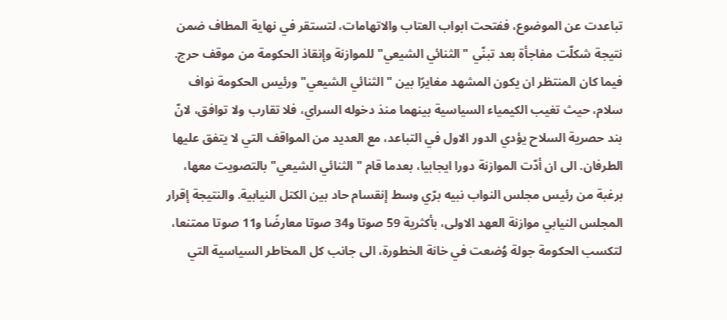تباعدت عن الموضوع، ففتحت ابواب العتاب والاتهامات، لتستقر في نهاية المطاف ضمن نتيجة شكلّت مفاجأة بعد تبنّي "الثنائي الشيعي" للموازنة وإنقاذ الحكومة من موقف حرج.
فيما كان المنتظر ان يكون المشهد مغايرًا بين "الثنائي الشيعي" ورئيس الحكومة نواف سلام، حيث تغيب الكيمياء السياسية بينهما منذ دخوله السراي، فلا تقارب ولا توافق، لانّ بند حصرية السلاح يؤدي الدور الاول في التباعد، مع العديد من المواقف التي لا يتفق عليها الطرفان. الى ان أدّت الموازنة دورا ايجابيا، بعدما قام "الثنائي الشيعي" بالتصويت معها، برغبة من رئيس مجلس النواب نبيه برّي وسط إنقسام حاد بين الكتل النيابية. والنتيجة إقرار المجلس النيابي موازنة العهد الاولى، بأكثرية 59 صوتا و34 صوتا معارضًا و11 صوتا ممتنعا، لتكسب الحكومة جولة وُضعت في خانة الخطورة، الى جانب كل المخاطر السياسية التي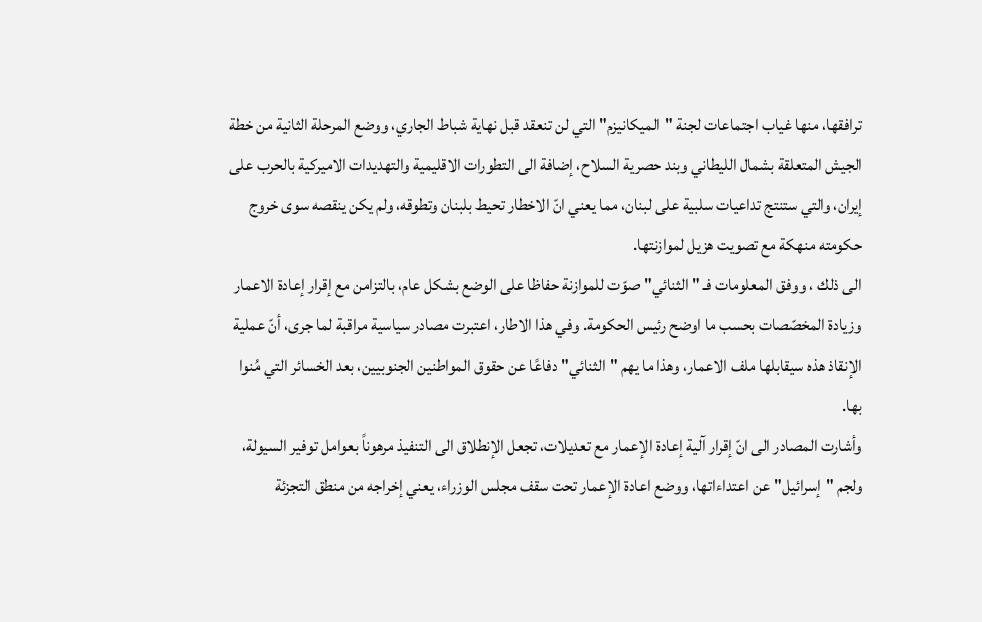ترافقها، منها غياب اجتماعات لجنة "الميكانيزم" التي لن تنعقد قبل نهاية شباط الجاري، ووضع المرحلة الثانية من خطة الجيش المتعلقة بشمال الليطاني وبند حصرية السلاح، إضافة الى التطورات الاقليمية والتهديدات الاميركية بالحرب على إيران، والتي ستنتج تداعيات سلبية على لبنان، مما يعني انّ الاخطار تحيط بلبنان وتطوقه، ولم يكن ينقصه سوى خروج حكومته منهكة مع تصويت هزيل لموازنتها.
الى ذلك ، ووفق المعلومات فـ "الثنائي" صوّت للموازنة حفاظا على الوضع بشكل عام، بالتزامن مع إقرار إعادة الاعمار وزيادة المخصّصات بحسب ما اوضح رئيس الحكومة. وفي هذا الاطار، اعتبرت مصادر سياسية مراقبة لما جرى، أنّ عملية الإنقاذ هذه سيقابلها ملف الاعمار، وهذا ما يهم "الثنائي" دفاعًا عن حقوق المواطنين الجنوبيين، بعد الخسائر التي مُنوا بها.
وأشارت المصادر الى انّ إقرار آلية إعادة الإعمار مع تعديلات، تجعل الإنطلاق الى التنفيذ مرهوناً بعوامل توفير السيولة، ولجم "إسرائيل" عن اعتداءاتها، ووضع اعادة الإعمار تحت سقف مجلس الوزراء، يعني إخراجه من منطق التجزئة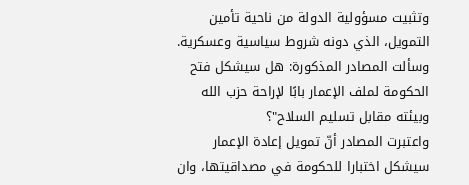وتثبيت مسؤولية الدولة من ناحية تأمين التمويل، الذي دونه شروط سياسية وعسكرية. وسألت المصادر المذكورة: هل سيشكل فتح الحكومة لملف الإعمار بابًا لإراحة حزب الله وبيئته مقابل تسليم السلاح"؟
واعتبرت المصادر أنّ تمويل إعادة الإعمار سيشكل اختبارا للحكومة في مصداقيتها، وان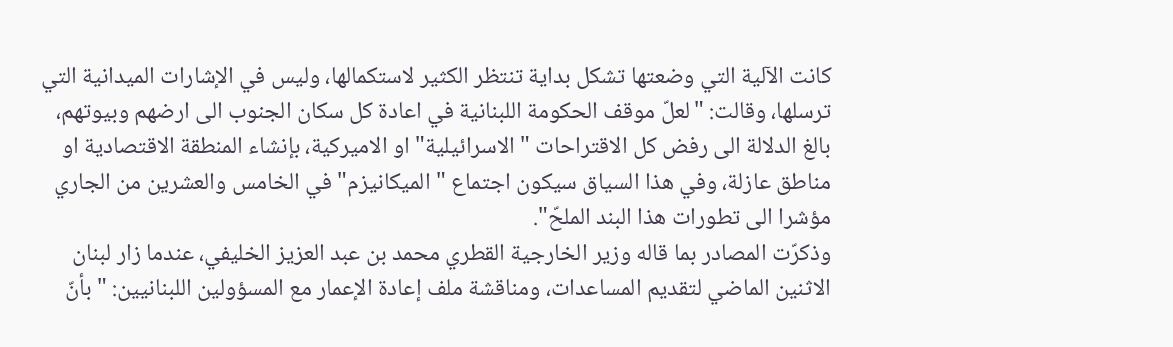كانت الآلية التي وضعتها تشكل بداية تنتظر الكثير لاستكمالها، وليس في الإشارات الميدانية التي ترسلها، وقالت: "لعلّ موقف الحكومة اللبنانية في اعادة كل سكان الجنوب الى ارضهم وبيوتهم، بالغ الدلالة الى رفض كل الاقتراحات "الاسرائيلية" او الاميركية، بإنشاء المنطقة الاقتصادية او مناطق عازلة، وفي هذا السياق سيكون اجتماع " الميكانيزم" في الخامس والعشرين من الجاري مؤشرا الى تطورات هذا البند الملحّ".
وذكرّت المصادر بما قاله وزير الخارجية القطري محمد بن عبد العزيز الخليفي، عندما زار لبنان الاثنين الماضي لتقديم المساعدات، ومناقشة ملف إعادة الإعمار مع المسؤولين اللبنانيين: "بأنّ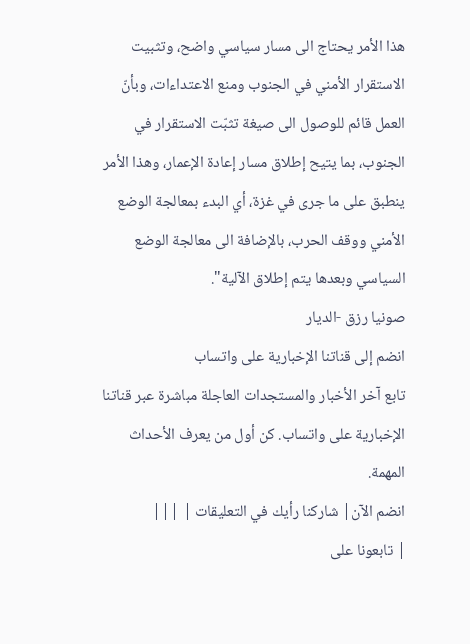هذا الأمر يحتاج الى مسار سياسي واضح، وتثبيت الاستقرار الأمني في الجنوب ومنع الاعتداءات، وبأنّ العمل قائم للوصول الى صيغة تثبّت الاستقرار في الجنوب، بما يتيح إطلاق مسار إعادة الإعمار، وهذا الأمر ينطبق على ما جرى في غزة، أي البدء بمعالجة الوضع الأمني ووقف الحرب، بالإضافة الى معالجة الوضع السياسي وبعدها يتم إطلاق الآلية".
صونيا رزق -الديار
انضم إلى قناتنا الإخبارية على واتساب
تابع آخر الأخبار والمستجدات العاجلة مباشرة عبر قناتنا الإخبارية على واتساب. كن أول من يعرف الأحداث المهمة.
انضم الآن| شاركنا رأيك في التعليقات | |||
| تابعونا على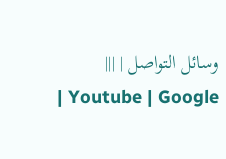وسائل التواصل | |||
| Youtube | Google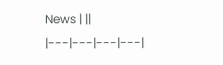News | ||
|---|---|---|---|